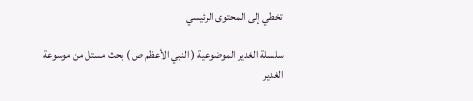تخطي إلى المحتوى الرئيسي

سلسلة الغدير الموضوعية ( النبي الأعظم ص ) بحث مستل من موسوعة الغدير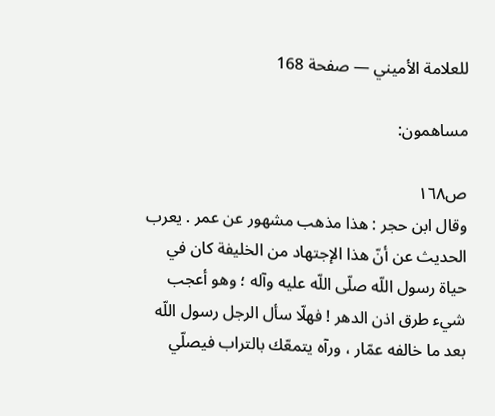للعلامة الأميني — صفحة 168

مساهمون:

ص١٦٨
وقال ابن حجر : هذا مذهب مشهور عن عمر . يعرب الحديث عن أنّ هذا الإجتهاد من الخليفة كان في حياة رسول اللّه صلّى اللّه عليه وآله ؛ وهو أعجب شيء طرق اذن الدهر ! فهلّا سأل الرجل رسول اللّه بعد ما خالفه عمّار ، ورآه يتمعّك بالتراب فيصلّي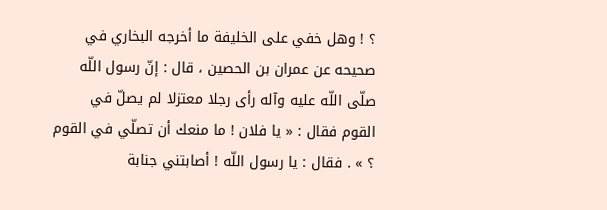؟ ! وهل خفي على الخليفة ما أخرجه البخاري في صحيحه عن عمران بن الحصين ، قال : إنّ رسول اللّه صلّى اللّه عليه وآله رأى رجلا معتزلا لم يصلّ في القوم فقال : « يا فلان ! ما منعك أن تصلّي في القوم ؟ » . فقال : يا رسول اللّه ! أصابتني جنابة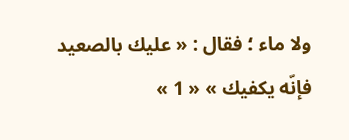ولا ماء ؛ فقال : « عليك بالصعيد فإنّه يكفيك » « 1 »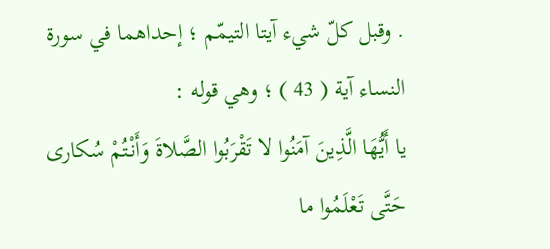. وقبل كلّ شيء آيتا التيمّم ؛ إحداهما في سورة النساء آية ( 43 ) ؛ وهي قوله :
يا أَيُّهَا الَّذِينَ آمَنُوا لا تَقْرَبُوا الصَّلاةَ وَأَنْتُمْ سُكارى حَتَّى تَعْلَمُوا ما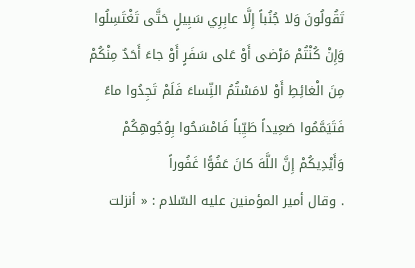تَقُولُونَ وَلا جُنُباً إِلَّا عابِرِي سَبِيلٍ حَتَّى تَغْتَسِلُوا وَإِنْ كُنْتُمْ مَرْضى أَوْ عَلى سَفَرٍ أَوْ جاءَ أَحَدٌ مِنْكُمْ مِنَ الْغائِطِ أَوْ لامَسْتُمُ النِّساءَ فَلَمْ تَجِدُوا ماءً فَتَيَمَّمُوا صَعِيداً طَيِّباً فَامْسَحُوا بِوُجُوهِكُمْ وَأَيْدِيكُمْ إِنَّ اللَّهَ كانَ عَفُوًّا غَفُوراً
. وقال أمير المؤمنين عليه السّلام : « أنزلت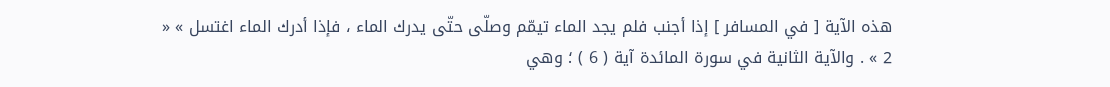هذه الآية [ في المسافر ] إذا أجنب فلم يجد الماء تيمّم وصلّى حتّى يدرك الماء ، فإذا أدرك الماء اغتسل » « 2 » . والآية الثانية في سورة المائدة آية ( 6 ) ؛ وهي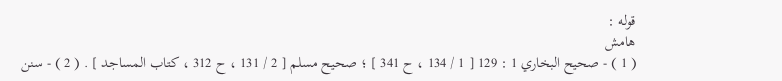قوله :
هامش
( 1 ) - صحيح البخاري 1 : 129 [ 1 / 134 ، ح 341 ] ؛ صحيح مسلم [ 2 / 131 ، ح 312 ، كتاب المساجد ] . ( 2 ) - سنن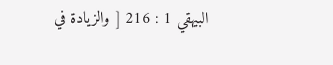البيهقي 1 : 216 [ والزيادة في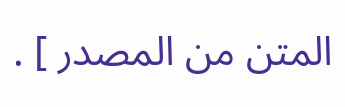المتن من المصدر ] .